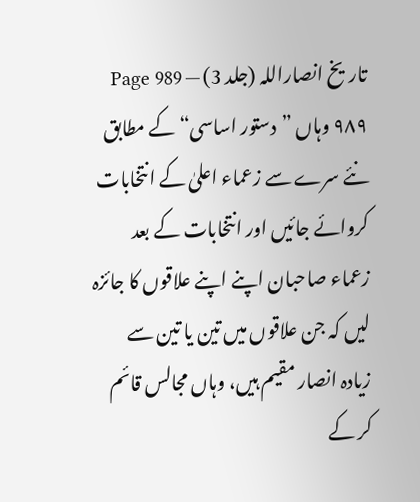تاریخ انصاراللہ (جلد 3) — Page 989
۹۸۹ وہاں ”دستور اساسی“ کے مطابق نئے سرے سے زعماء اعلیٰ کے انتخابات کروائے جائیں اور انتخابات کے بعد زعماء صاحبان اپنے اپنے علاقوں کا جائزہ لیں کہ جن علاقوں میں تین یا تین سے زیادہ انصار مقیم ہیں، وہاں مجالس قائم کر کے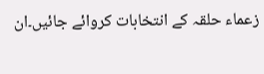زعماء حلقہ کے انتخابات کروائے جائیں۔ان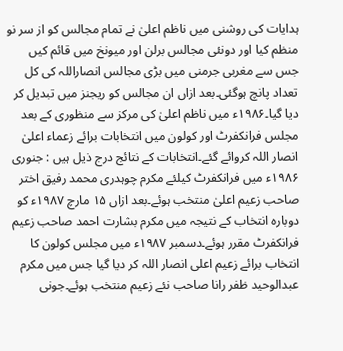ہدایات کی روشنی میں ناظم اعلیٰ نے تمام مجالس کو از سر نو منظم کیا اور دونئی مجالس برلن اور میونخ میں قائم کیں جس سے مغربی جرمنی میں بڑی مجالس انصاراللہ کی کل تعداد پانچ ہوگئی۔بعد ازاں ان مجالس کو ریجنز میں تبدیل کر دیا گیا۔۱۹۸۶ء میں ناظم اعلیٰ کی مرکز سے منظوری کے بعد مجلس فرانکفرٹ اور کولون میں انتخابات برائے زعماء اعلیٰ انصار اللہ کروائے گئے۔انتخابات کے نتائج درج ذیل ہیں : جنوری ۱۹۸۶ء میں فرانکفرٹ کیلئے مکرم چوہدری محمد رفیق اختر صاحب زعیم اعلیٰ منتخب ہوئے۔بعد ازاں ۱۵ مارچ ۱۹۸۷ء کو دوبارہ انتخاب کے نتیجہ میں مکرم بشارت احمد صاحب زعیم فرانکفرٹ مقرر ہوئے۔دسمبر ۱۹۸۷ء میں مجلس کولون کا انتخاب برائے زعیم اعلی انصار اللہ کر دیا گیا جس میں مکرم عبدالوحید ظفر رانا صاحب نئے زعیم منتخب ہوئے۔جونی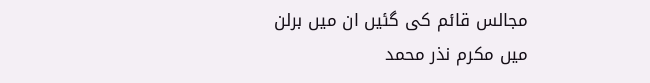مجالس قائم کی گئیں ان میں برلن میں مکرم نذر محمد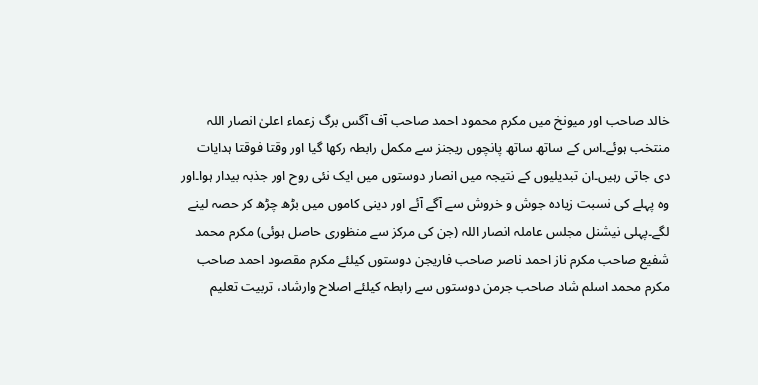خالد صاحب اور میونخ میں مکرم محمود احمد صاحب آف آگس برگ زعماء اعلیٰ انصار اللہ منتخب ہوئے۔اس کے ساتھ ساتھ پانچوں ریجنز سے مکمل رابطہ رکھا گیا اور وقتا فوقتا ہدایات دی جاتی رہیں۔ان تبدیلیوں کے نتیجہ میں انصار دوستوں میں ایک نئی روح اور جذبہ بیدار ہوا۔اور وہ پہلے کی نسبت زیادہ جوش و خروش سے آگے آئے اور دینی کاموں میں بڑھ چڑھ کر حصہ لینے لگے۔پہلی نیشنل مجلس عاملہ انصار اللہ (جن کی مرکز سے منظوری حاصل ہوئی) مکرم محمد شفیع صاحب مکرم ناز احمد ناصر صاحب فاریجن دوستوں کیلئے مکرم مقصود احمد صاحب مکرم محمد اسلم شاد صاحب جرمن دوستوں سے رابطہ کیلئے اصلاح وارشاد، تربیت تعلیم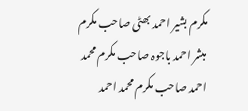مکرم بشیر احمد بھٹی صاحب مکرم مبشر احمد باجوہ صاحب مکرم محمد احمد صاحب مکرم محمد احمد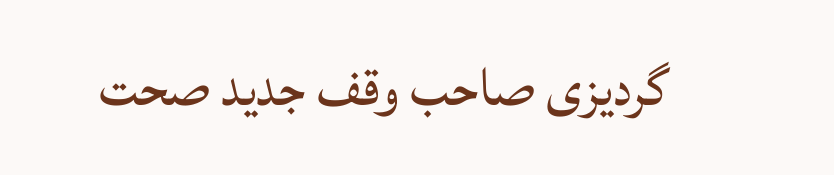گردیزی صاحب وقف جدید صحت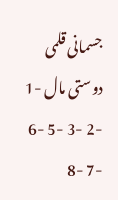جسمانی قلمی دوستی مال -1 -2 -3 -5 -6 -7 -8